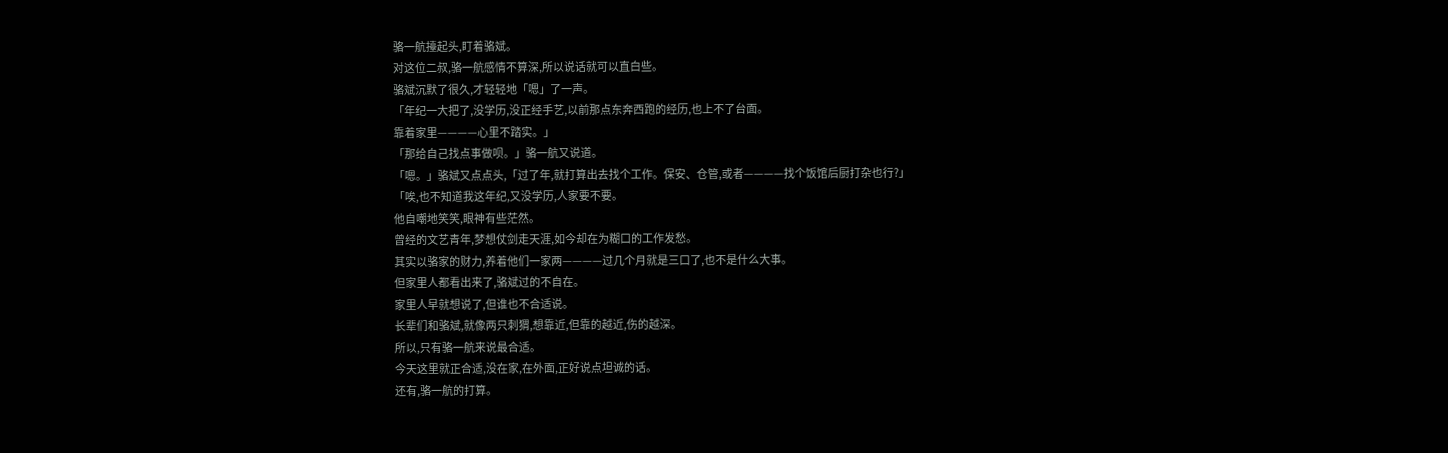骆一航擡起头,盯着骆斌。
对这位二叔,骆一航感情不算深,所以说话就可以直白些。
骆斌沉默了很久,才轻轻地「嗯」了一声。
「年纪一大把了,没学历,没正经手艺,以前那点东奔西跑的经历,也上不了台面。
靠着家里————心里不踏实。」
「那给自己找点事做呗。」骆一航又说道。
「嗯。」骆斌又点点头,「过了年,就打算出去找个工作。保安、仓管,或者————找个饭馆后厨打杂也行?」
「唉,也不知道我这年纪,又没学历,人家要不要。
他自嘲地笑笑,眼神有些茫然。
曾经的文艺青年,梦想仗剑走天涯,如今却在为糊口的工作发愁。
其实以骆家的财力,养着他们一家两————过几个月就是三口了,也不是什么大事。
但家里人都看出来了,骆斌过的不自在。
家里人早就想说了,但谁也不合适说。
长辈们和骆斌,就像两只刺猬,想靠近,但靠的越近,伤的越深。
所以,只有骆一航来说最合适。
今天这里就正合适,没在家,在外面,正好说点坦诚的话。
还有,骆一航的打算。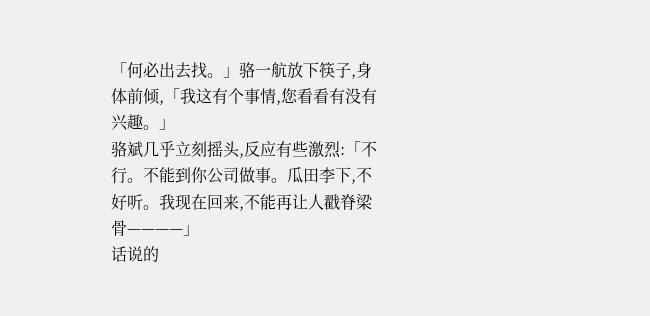「何必出去找。」骆一航放下筷子,身体前倾,「我这有个事情,您看看有没有兴趣。」
骆斌几乎立刻摇头,反应有些激烈:「不行。不能到你公司做事。瓜田李下,不好听。我现在回来,不能再让人戳脊梁骨————」
话说的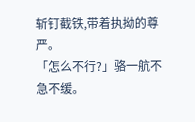斩钉截铁,带着执拗的尊严。
「怎么不行?」骆一航不急不缓。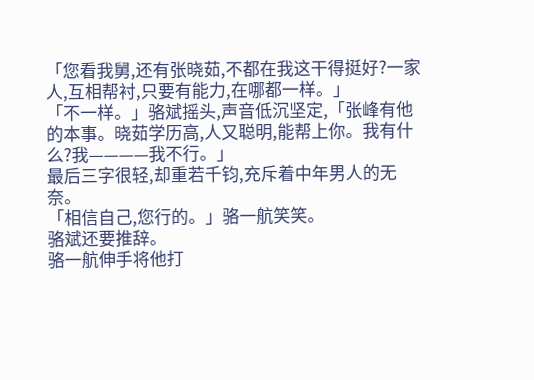「您看我舅,还有张晓茹,不都在我这干得挺好?一家人,互相帮衬,只要有能力,在哪都一样。」
「不一样。」骆斌摇头,声音低沉坚定,「张峰有他的本事。晓茹学历高,人又聪明,能帮上你。我有什么?我————我不行。」
最后三字很轻,却重若千钧,充斥着中年男人的无奈。
「相信自己,您行的。」骆一航笑笑。
骆斌还要推辞。
骆一航伸手将他打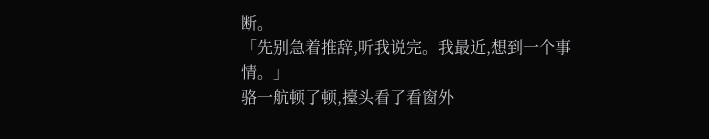断。
「先别急着推辞,听我说完。我最近,想到一个事情。」
骆一航顿了顿,擡头看了看窗外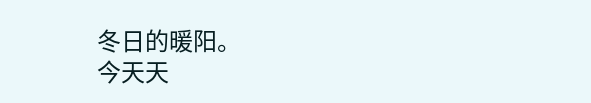冬日的暖阳。
今天天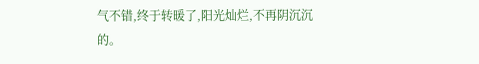气不错,终于转暖了,阳光灿烂,不再阴沉沉的。